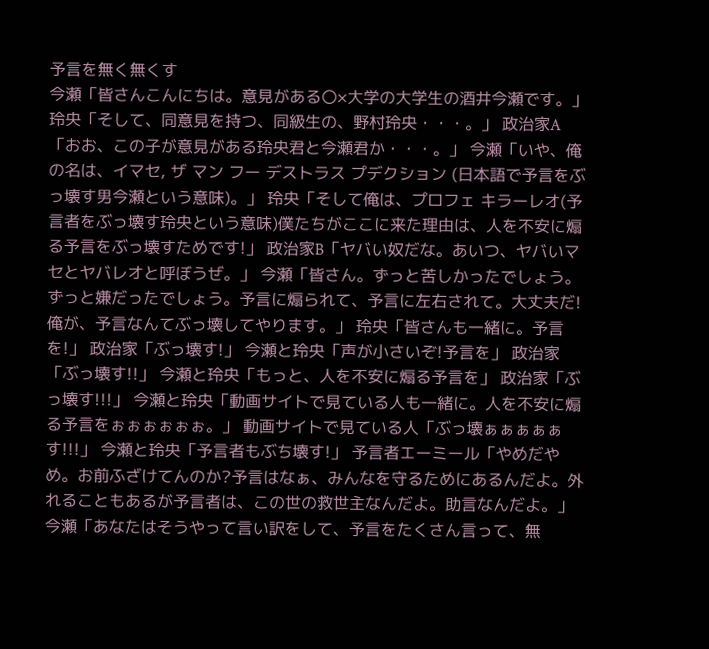予言を無く無くす
今瀬「皆さんこんにちは。意見がある〇×大学の大学生の酒井今瀬です。」 玲央「そして、同意見を持つ、同級生の、野村玲央・・・。」 政治家A「おお、この子が意見がある玲央君と今瀬君か・・・。」 今瀬「いや、俺の名は、イマセ, ザ マン フー デストラス プデクション (日本語で予言をぶっ壊す男今瀬という意味)。」 玲央「そして俺は、プロフェ キラーレオ(予言者をぶっ壊す玲央という意味)僕たちがここに来た理由は、人を不安に煽る予言をぶっ壊すためです!」 政治家B「ヤバい奴だな。あいつ、ヤバいマセとヤバレオと呼ぼうぜ。」 今瀬「皆さん。ずっと苦しかったでしょう。ずっと嫌だったでしょう。予言に煽られて、予言に左右されて。大丈夫だ!俺が、予言なんてぶっ壊してやります。」 玲央「皆さんも一緒に。予言を!」 政治家「ぶっ壊す!」 今瀬と玲央「声が小さいぞ!予言を」 政治家「ぶっ壊す!!」 今瀬と玲央「もっと、人を不安に煽る予言を」 政治家「ぶっ壊す!!!」 今瀬と玲央「動画サイトで見ている人も一緒に。人を不安に煽る予言をぉぉぉぉぉぉ。」 動画サイトで見ている人「ぶっ壊ぁぁぁぁぁす!!!」 今瀬と玲央「予言者もぶち壊す!」 予言者エーミール「やめだやめ。お前ふざけてんのか?予言はなぁ、みんなを守るためにあるんだよ。外れることもあるが予言者は、この世の救世主なんだよ。助言なんだよ。」 今瀬「あなたはそうやって言い訳をして、予言をたくさん言って、無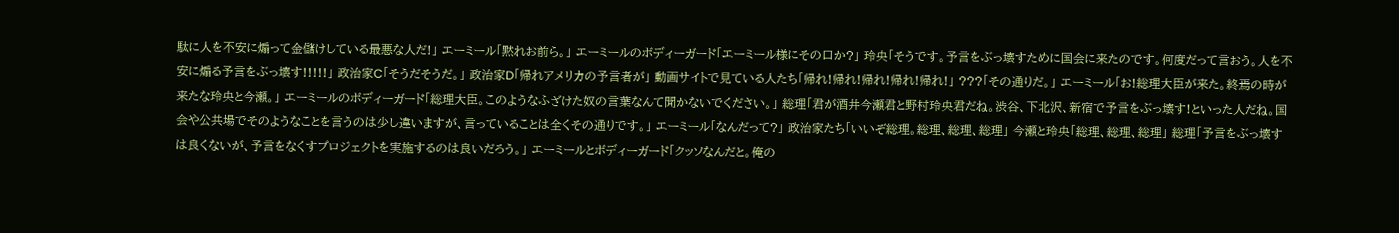駄に人を不安に煽って金儲けしている最悪な人だ!」 エーミール「黙れお前ら。」 エーミールのボディーガード「エーミール様にその口か?」 玲央「そうです。予言をぶっ壊すために国会に来たのです。何度だって言おう。人を不安に煽る予言をぶっ壊す!!!!!」 政治家C「そうだそうだ。」 政治家D「帰れアメリカの予言者が」 動画サイトで見ている人たち「帰れ!帰れ!帰れ!帰れ!帰れ!」 ???「その通りだ。」 エーミール「お!総理大臣が来た。終焉の時が来たな玲央と今瀬。」 エーミールのボディーガード「総理大臣。このようなふざけた奴の言葉なんて聞かないでください。」 総理「君が酒井今瀬君と野村玲央君だね。渋谷、下北沢、新宿で予言をぶっ壊す!といった人だね。国会や公共場でそのようなことを言うのは少し違いますが、言っていることは全くその通りです。」 エーミール「なんだって?」 政治家たち「いいぞ総理。総理、総理、総理」 今瀬と玲央「総理、総理、総理」 総理「予言をぶっ壊すは良くないが、予言をなくすプロジェクトを実施するのは良いだろう。」 エーミールとボディーガード「クッソなんだと。俺の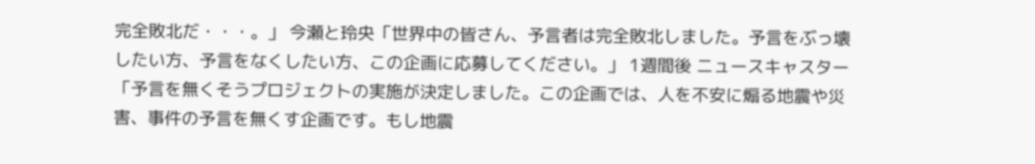完全敗北だ・・・。」 今瀬と玲央「世界中の皆さん、予言者は完全敗北しました。予言をぶっ壊したい方、予言をなくしたい方、この企画に応募してください。」 1週間後 ニュースキャスター「予言を無くそうプロジェクトの実施が決定しました。この企画では、人を不安に煽る地震や災害、事件の予言を無くす企画です。もし地震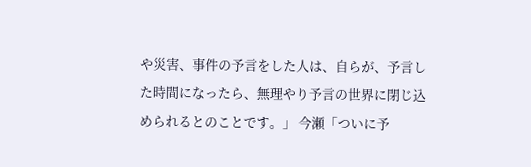や災害、事件の予言をした人は、自らが、予言した時間になったら、無理やり予言の世界に閉じ込められるとのことです。」 今瀬「ついに予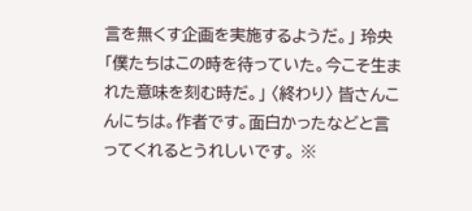言を無くす企画を実施するようだ。」 玲央「僕たちはこの時を待っていた。今こそ生まれた意味を刻む時だ。」 〈終わり〉 皆さんこんにちは。作者です。面白かったなどと言ってくれるとうれしいです。 ※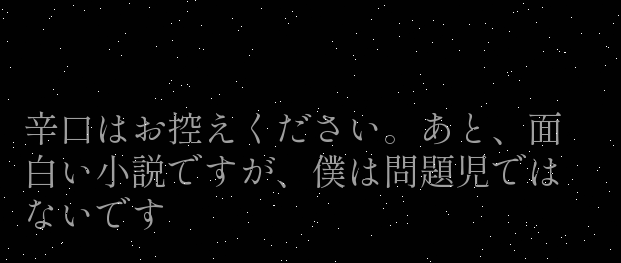辛口はお控えください。あと、面白い小説ですが、僕は問題児ではないです